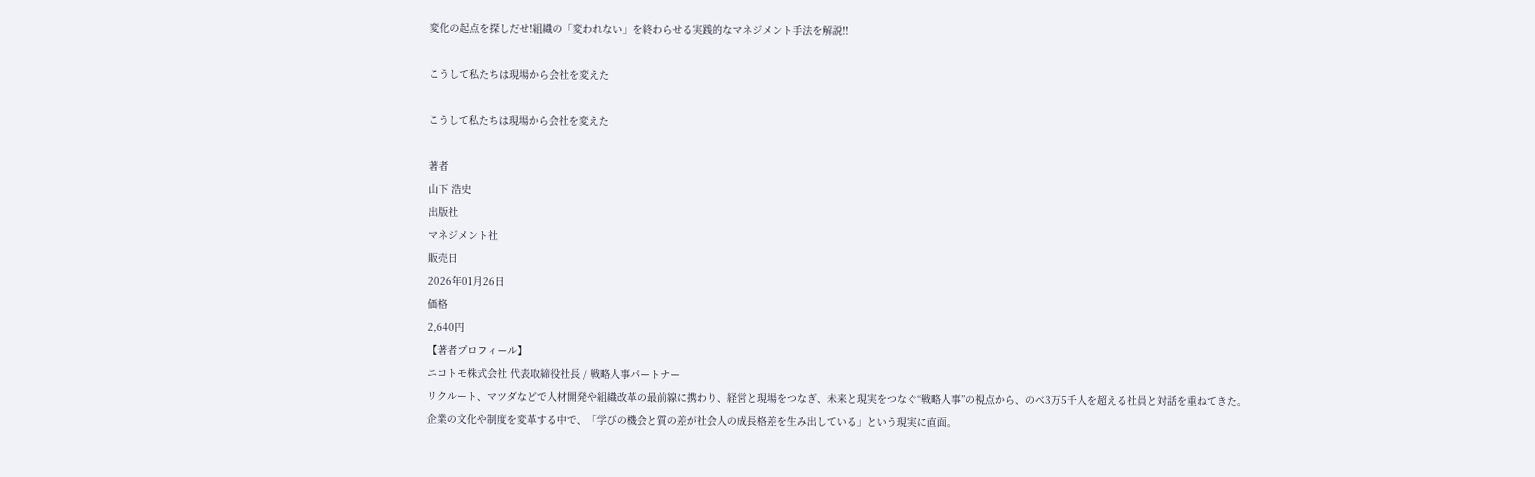変化の起点を探しだせ!組織の「変われない」を終わらせる実践的なマネジメント手法を解説!!

こうして私たちは現場から会社を変えた

こうして私たちは現場から会社を変えた

著者
山下 浩史
出版社
マネジメント社
販売日
2026年01月26日
価格
2,640円
【著者プロフィール】
ニコトモ株式会社 代表取締役社長 / 戦略人事パートナー
リクルート、マツダなどで人材開発や組織改革の最前線に携わり、経営と現場をつなぎ、未来と現実をつなぐ“戦略人事”の視点から、のべ3万5千人を超える社員と対話を重ねてきた。
企業の文化や制度を変革する中で、「学びの機会と質の差が社会人の成長格差を生み出している」という現実に直面。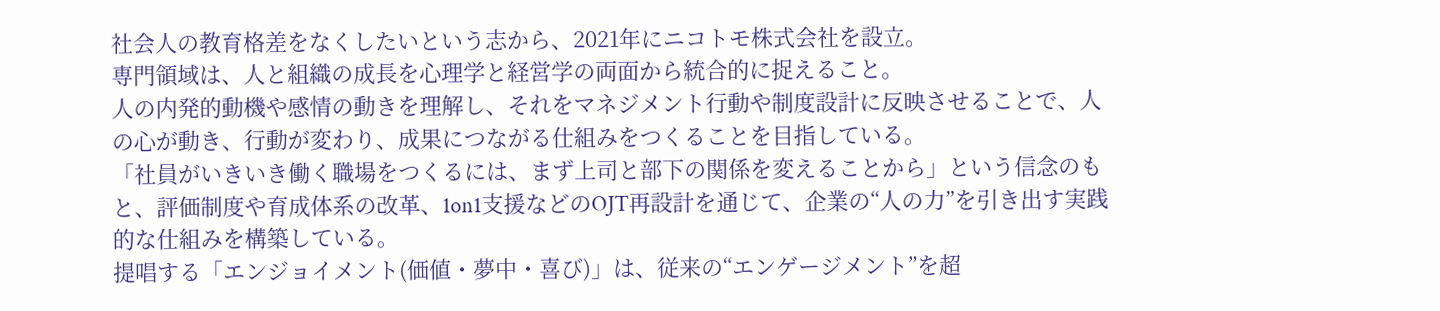社会人の教育格差をなくしたいという志から、2021年にニコトモ株式会社を設立。
専門領域は、人と組織の成長を心理学と経営学の両面から統合的に捉えること。
人の内発的動機や感情の動きを理解し、それをマネジメント行動や制度設計に反映させることで、人の心が動き、行動が変わり、成果につながる仕組みをつくることを目指している。
「社員がいきいき働く職場をつくるには、まず上司と部下の関係を変えることから」という信念のもと、評価制度や育成体系の改革、1on1支援などのOJT再設計を通じて、企業の“人の力”を引き出す実践的な仕組みを構築している。
提唱する「エンジョイメント(価値・夢中・喜び)」は、従来の“エンゲージメント”を超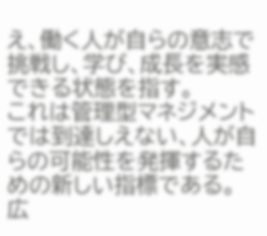え、働く人が自らの意志で挑戦し、学び、成長を実感できる状態を指す。
これは管理型マネジメントでは到達しえない、人が自らの可能性を発揮するための新しい指標である。
広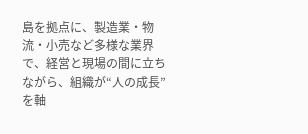島を拠点に、製造業・物流・小売など多様な業界で、経営と現場の間に立ちながら、組織が“人の成長”を軸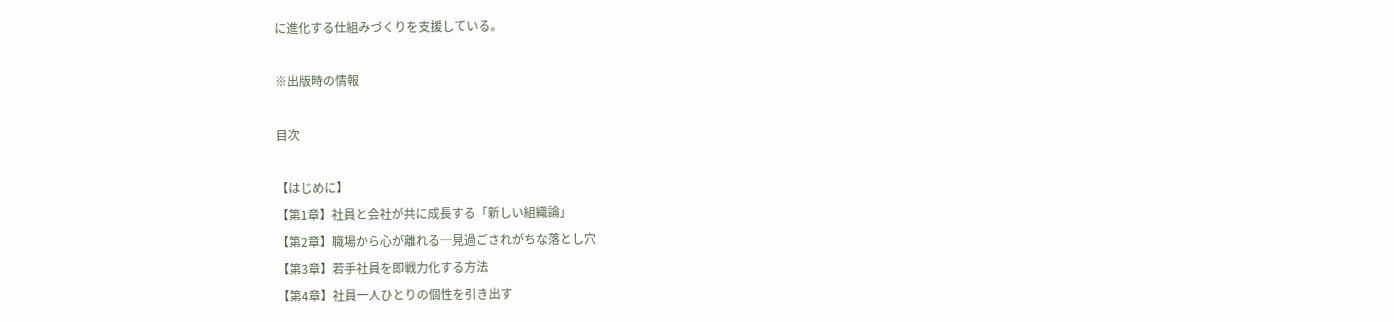に進化する仕組みづくりを支援している。

※出版時の情報

目次

【はじめに】
【第1章】社員と会社が共に成長する「新しい組織論」
【第2章】職場から心が離れる─見過ごされがちな落とし穴
【第3章】若手社員を即戦力化する方法
【第4章】社員一人ひとりの個性を引き出す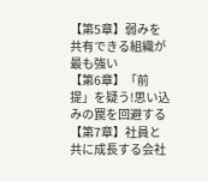【第5章】弱みを共有できる組織が最も強い
【第6章】「前提」を疑う!思い込みの罠を回避する
【第7章】社員と共に成長する会社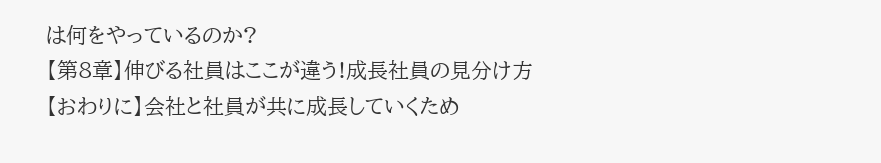は何をやっているのか?
【第8章】伸びる社員はここが違う!成長社員の見分け方
【おわりに】会社と社員が共に成長していくため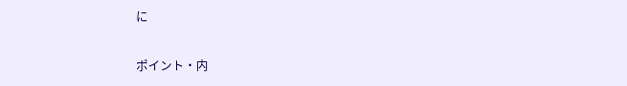に

ポイント・内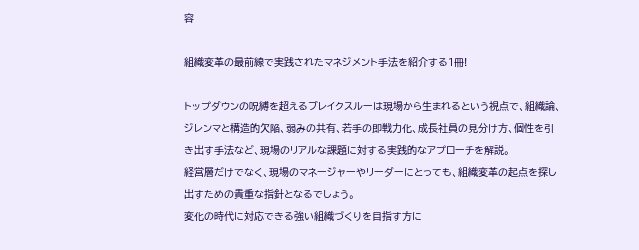容

組織変革の最前線で実践されたマネジメント手法を紹介する1冊!

トップダウンの呪縛を超えるブレイクスルーは現場から生まれるという視点で、組織論、ジレンマと構造的欠陥、弱みの共有、若手の即戦力化、成長社員の見分け方、個性を引き出す手法など、現場のリアルな課題に対する実践的なアプローチを解説。
経営層だけでなく、現場のマネージャーやリーダーにとっても、組織変革の起点を探し出すための貴重な指針となるでしょう。
変化の時代に対応できる強い組織づくりを目指す方に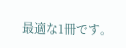最適な1冊です。